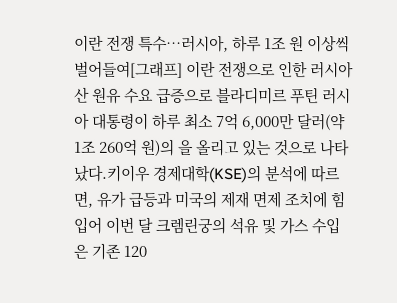이란 전쟁 특수…러시아, 하루 1조 원 이상씩 벌어들여[그래프] 이란 전쟁으로 인한 러시아산 원유 수요 급증으로 블라디미르 푸틴 러시아 대통령이 하루 최소 7억 6,000만 달러(약 1조 260억 원)의 을 올리고 있는 것으로 나타났다.키이우 경제대학(KSE)의 분석에 따르면, 유가 급등과 미국의 제재 면제 조치에 힘입어 이번 달 크렘린궁의 석유 및 가스 수입은 기존 120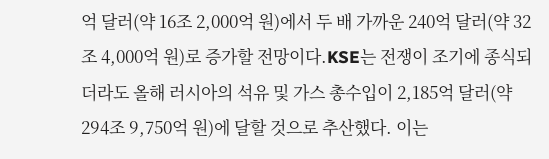억 달러(약 16조 2,000억 원)에서 두 배 가까운 240억 달러(약 32조 4,000억 원)로 증가할 전망이다.KSE는 전쟁이 조기에 종식되더라도 올해 러시아의 석유 및 가스 총수입이 2,185억 달러(약 294조 9,750억 원)에 달할 것으로 추산했다. 이는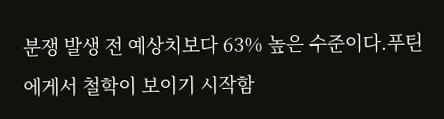분쟁 발생 전 예상치보다 63% 높은 수준이다.푸틴에게서 철학이 보이기 시작함